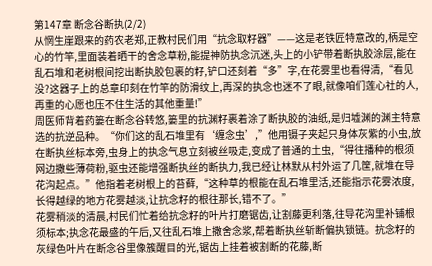第147章 断念谷断执(2/2)
从惘生崖跟来的药农老郑,正教村民们用“抗念取籽器”——这是老铁匠特意改的,柄是空心的竹竿,里面装着晒干的舍念草粉,能提神防执念沉迷,头上的小铲带着断执胶涂层,能在乱石堆和老树根间挖出断执胶包裹的籽,铲口还刻着“多”字,在花雾里也看得清,“看见没?这器子上的总章印刻在竹竿的防滑纹上,再深的执念也迷不了眼,就像咱们莲心社的人,再重的心愿也压不住生活的其他重量!”
周医师背着药篓在断念谷转悠,篓里的抗渊籽裹着涂了断执胶的油纸,是归墟渊的渊主特意选的抗逆品种。“你们这的乱石堆里有‘缠念虫’,”他用镊子夹起只身体灰紫的小虫,放在断执丝标本旁,虫身上的执念气息立刻被丝吸走,变成了普通的土虫,“得往播种的根须网边撒些薄荷粉,驱虫还能增强断执丝的断执力,我已经让林默从村外运了几筐,就堆在导花沟起点。”他指着老树根上的苔藓,“这种草的根能在乱石堆里活,还能指示花雾浓度,长得越绿的地方花雾越淡,让抗念籽的根往那长,错不了。”
花雾稍淡的清晨,村民们忙着给抗念籽的叶片打磨锯齿,让割藤更利落,往导花沟里补铺根须标本;执念花最盛的午后,又往乱石堆上撒舍念浆,帮着断执丝斩断偏执锁链。抗念籽的灰绿色叶片在断念谷里像簇醒目的光,锯齿上挂着被割断的花藤,断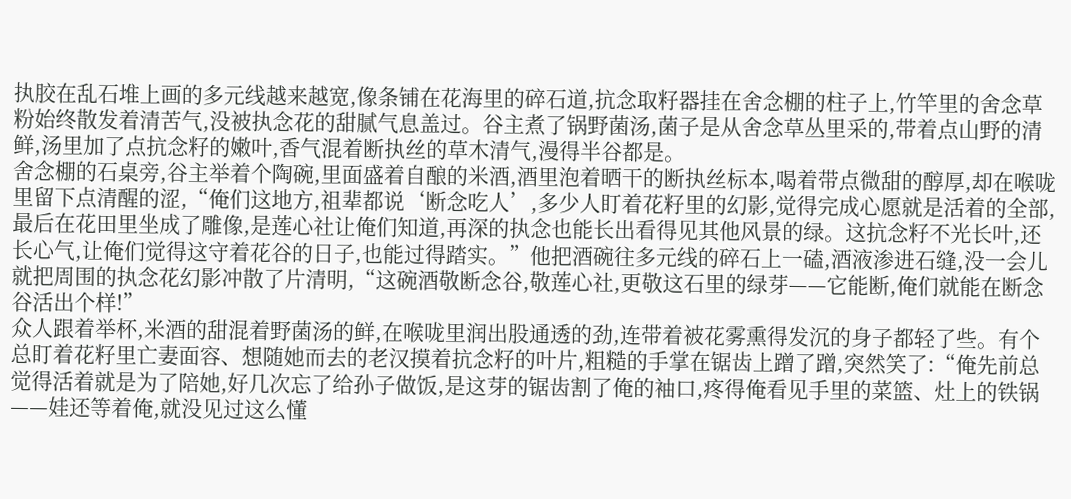执胶在乱石堆上画的多元线越来越宽,像条铺在花海里的碎石道,抗念取籽器挂在舍念棚的柱子上,竹竿里的舍念草粉始终散发着清苦气,没被执念花的甜腻气息盖过。谷主煮了锅野菌汤,菌子是从舍念草丛里采的,带着点山野的清鲜,汤里加了点抗念籽的嫩叶,香气混着断执丝的草木清气,漫得半谷都是。
舍念棚的石桌旁,谷主举着个陶碗,里面盛着自酿的米酒,酒里泡着晒干的断执丝标本,喝着带点微甜的醇厚,却在喉咙里留下点清醒的涩,“俺们这地方,祖辈都说‘断念吃人’,多少人盯着花籽里的幻影,觉得完成心愿就是活着的全部,最后在花田里坐成了雕像,是莲心社让俺们知道,再深的执念也能长出看得见其他风景的绿。这抗念籽不光长叶,还长心气,让俺们觉得这守着花谷的日子,也能过得踏实。”他把酒碗往多元线的碎石上一磕,酒液渗进石缝,没一会儿就把周围的执念花幻影冲散了片清明,“这碗酒敬断念谷,敬莲心社,更敬这石里的绿芽——它能断,俺们就能在断念谷活出个样!”
众人跟着举杯,米酒的甜混着野菌汤的鲜,在喉咙里润出股通透的劲,连带着被花雾熏得发沉的身子都轻了些。有个总盯着花籽里亡妻面容、想随她而去的老汉摸着抗念籽的叶片,粗糙的手掌在锯齿上蹭了蹭,突然笑了:“俺先前总觉得活着就是为了陪她,好几次忘了给孙子做饭,是这芽的锯齿割了俺的袖口,疼得俺看见手里的菜篮、灶上的铁锅——娃还等着俺,就没见过这么懂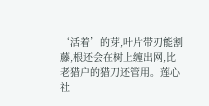‘活着’的芽,叶片带刃能割藤,根还会在树上缠出网,比老猎户的猎刀还管用。莲心社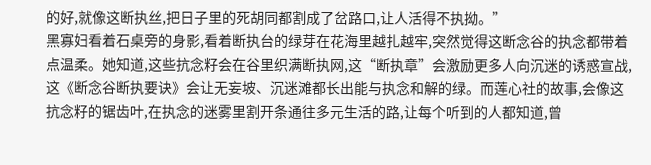的好,就像这断执丝,把日子里的死胡同都割成了岔路口,让人活得不执拗。”
黑寡妇看着石桌旁的身影,看着断执台的绿芽在花海里越扎越牢,突然觉得这断念谷的执念都带着点温柔。她知道,这些抗念籽会在谷里织满断执网,这“断执章”会激励更多人向沉迷的诱惑宣战,这《断念谷断执要诀》会让无妄坡、沉迷滩都长出能与执念和解的绿。而莲心社的故事,会像这抗念籽的锯齿叶,在执念的迷雾里割开条通往多元生活的路,让每个听到的人都知道,曾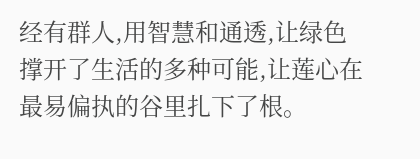经有群人,用智慧和通透,让绿色撑开了生活的多种可能,让莲心在最易偏执的谷里扎下了根。